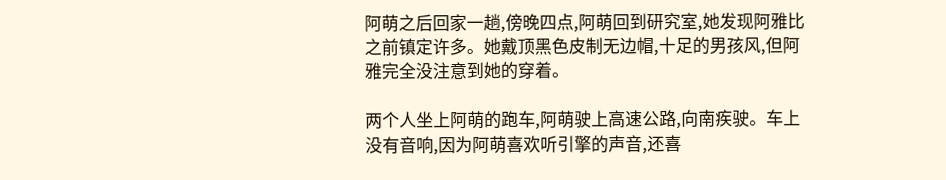阿萌之后回家一趟,傍晚四点,阿萌回到研究室,她发现阿雅比之前镇定许多。她戴顶黑色皮制无边帽,十足的男孩风,但阿雅完全没注意到她的穿着。

两个人坐上阿萌的跑车,阿萌驶上高速公路,向南疾驶。车上没有音响,因为阿萌喜欢听引擎的声音,还喜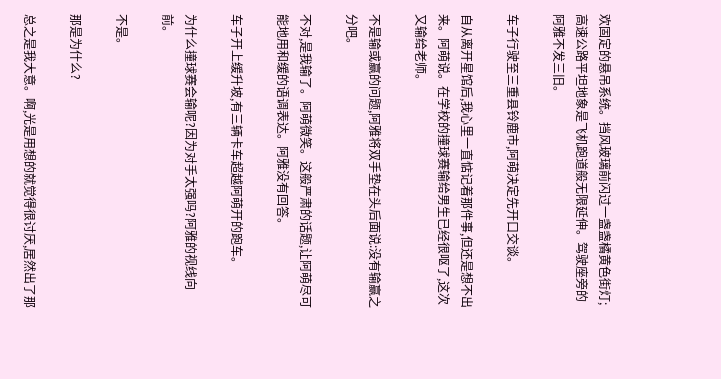欢固定的悬吊系统。挡风玻璃前闪过一盏盏橘黄色街灯;高速公路平坦地象是飞机跑道般无限延伸。驾驶座旁的阿雅不发三旧。

车子行驶至三重县铃鹿市,阿萌决定先开口交谈。

自从离开星馆后,我心里一直惦记着那件事,但还是想不出来。阿萌说。在学校的撞球赛输给男生已经很呕了,这次又输给老师。

不是输或赢的问题,阿雅将双手垫在头后面说:没有输赢之分吧。

不对,是我输了。阿萌微笑。这般严肃的话题,让阿萌尽可能地用和缓的语调表达。阿雅没有回答。

车子开上缓升坡,有三辆卡车超越阿萌开的跑车。

为什么撞球赛会输呢?因为对手太强吗?阿雅的视线向前。

不是。

那是为什么?

总之是我大意。啊,光是用想的就觉得很讨厌,居然出了那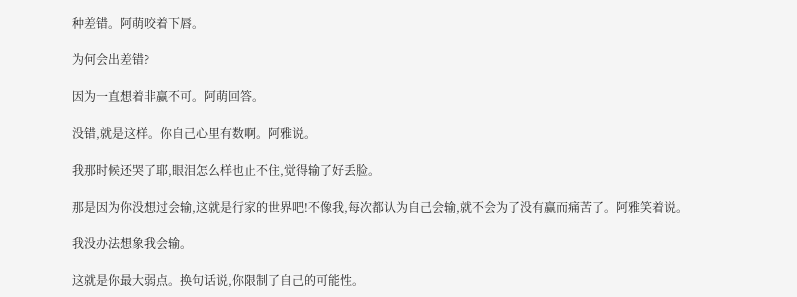种差错。阿萌咬着下唇。

为何会出差错?

因为一直想着非赢不可。阿萌回答。

没错,就是这样。你自己心里有数啊。阿雅说。

我那时候还哭了耶,眼泪怎么样也止不住,觉得输了好丢脸。

那是因为你没想过会输,这就是行家的世界吧!不像我,每次都认为自己会输,就不会为了没有赢而痛苦了。阿雅笑着说。

我没办法想象我会输。

这就是你最大弱点。换句话说,你限制了自己的可能性。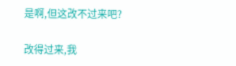是啊,但这改不过来吧?

改得过来,我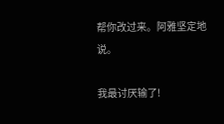帮你改过来。阿雅坚定地说。

我最讨厌输了!